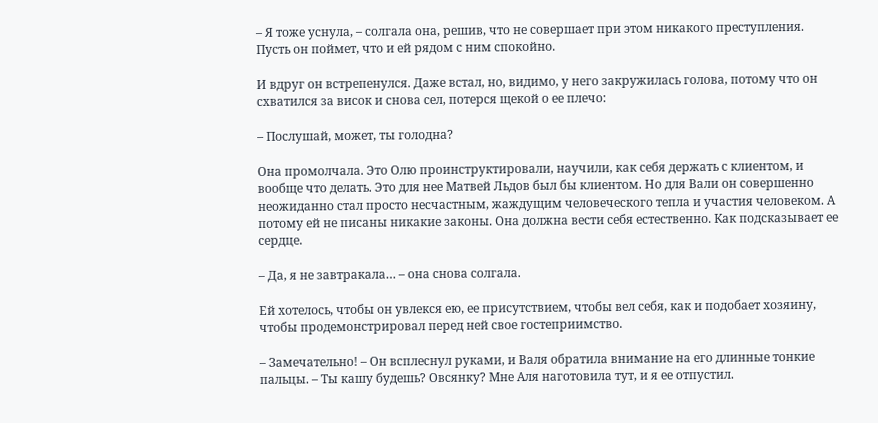– Я тоже уснула, – солгала она, решив, что не совершает при этом никакого преступления. Пусть он поймет, что и ей рядом с ним спокойно.

И вдруг он встрепенулся. Даже встал, но, видимо, у него закружилась голова, потому что он схватился за висок и снова сел, потерся щекой о ее плечо:

– Послушай, может, ты голодна?

Она промолчала. Это Олю проинструктировали, научили, как себя держать с клиентом, и вообще что делать. Это для нее Матвей Льдов был бы клиентом. Но для Вали он совершенно неожиданно стал просто несчастным, жаждущим человеческого тепла и участия человеком. А потому ей не писаны никакие законы. Она должна вести себя естественно. Как подсказывает ее сердце.

– Да, я не завтракала… – она снова солгала.

Ей хотелось, чтобы он увлекся ею, ее присутствием, чтобы вел себя, как и подобает хозяину, чтобы продемонстрировал перед ней свое гостеприимство.

– Замечательно! – Он всплеснул руками, и Валя обратила внимание на его длинные тонкие пальцы. – Ты кашу будешь? Овсянку? Мне Аля наготовила тут, и я ее отпустил.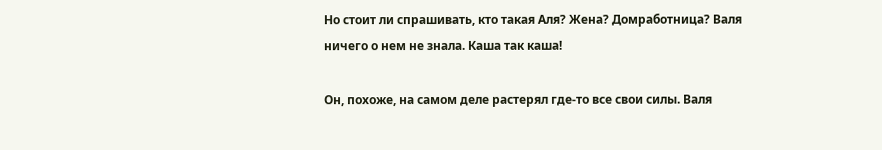Но стоит ли спрашивать, кто такая Аля? Жена? Домработница? Валя ничего о нем не знала. Каша так каша!

Он, похоже, на самом деле растерял где-то все свои силы. Валя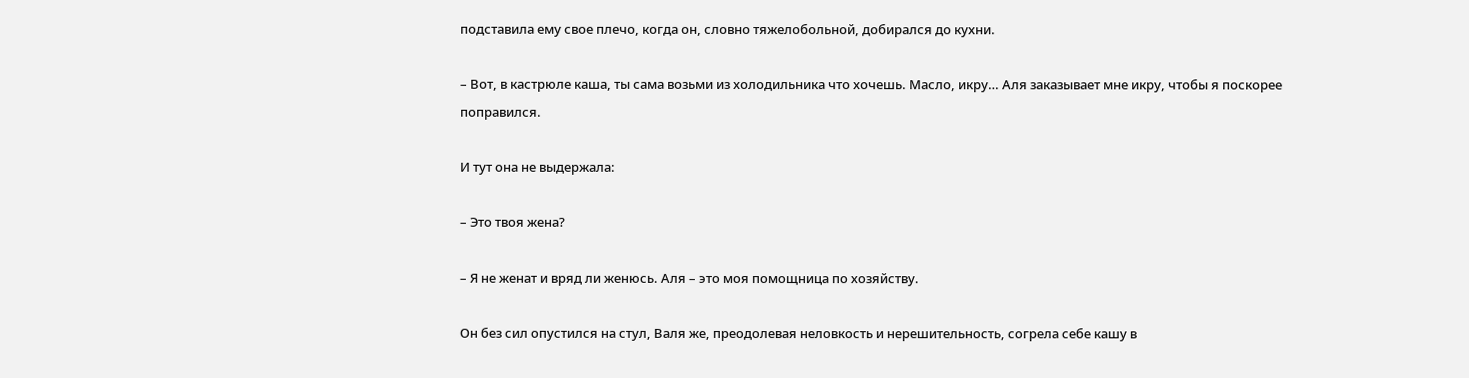подставила ему свое плечо, когда он, словно тяжелобольной, добирался до кухни.

– Вот, в кастрюле каша, ты сама возьми из холодильника что хочешь. Масло, икру… Аля заказывает мне икру, чтобы я поскорее поправился.

И тут она не выдержала:

– Это твоя жена?

– Я не женат и вряд ли женюсь. Аля – это моя помощница по хозяйству.

Он без сил опустился на стул, Валя же, преодолевая неловкость и нерешительность, согрела себе кашу в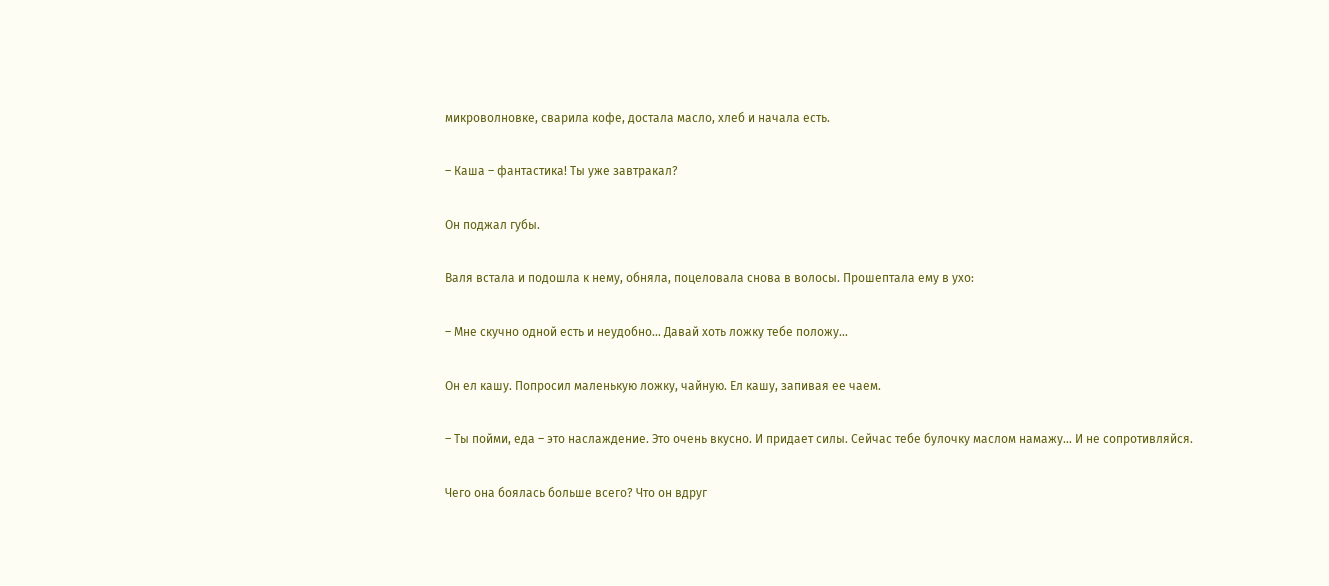микроволновке, сварила кофе, достала масло, хлеб и начала есть.

– Каша – фантастика! Ты уже завтракал?

Он поджал губы.

Валя встала и подошла к нему, обняла, поцеловала снова в волосы. Прошептала ему в ухо:

– Мне скучно одной есть и неудобно… Давай хоть ложку тебе положу…

Он ел кашу. Попросил маленькую ложку, чайную. Ел кашу, запивая ее чаем.

– Ты пойми, еда – это наслаждение. Это очень вкусно. И придает силы. Сейчас тебе булочку маслом намажу… И не сопротивляйся.

Чего она боялась больше всего? Что он вдруг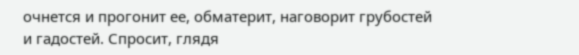очнется и прогонит ее, обматерит, наговорит грубостей и гадостей. Спросит, глядя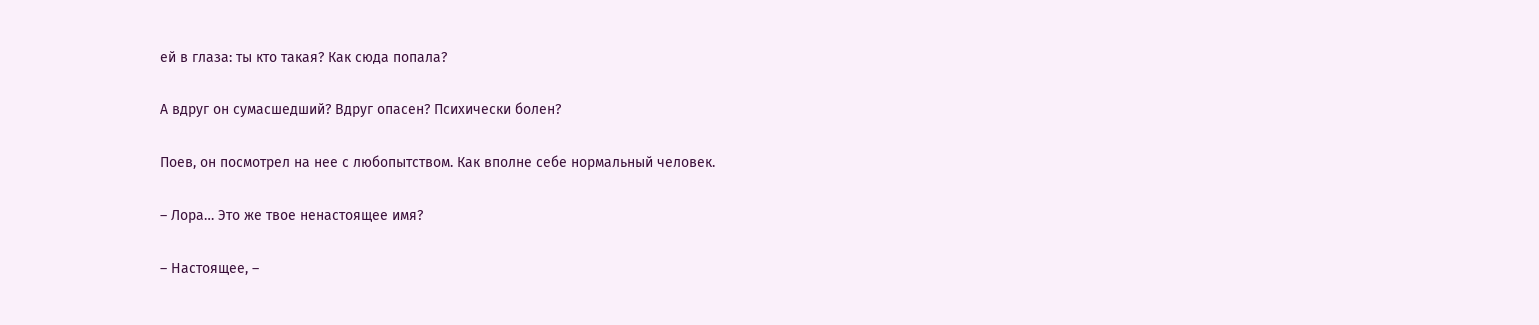ей в глаза: ты кто такая? Как сюда попала?

А вдруг он сумасшедший? Вдруг опасен? Психически болен?

Поев, он посмотрел на нее с любопытством. Как вполне себе нормальный человек.

– Лора… Это же твое ненастоящее имя?

– Настоящее, –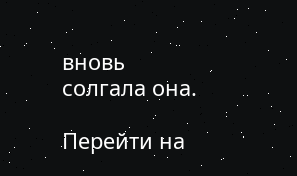вновь солгала она.

Перейти на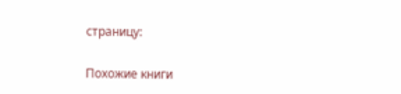страницу:

Похожие книги